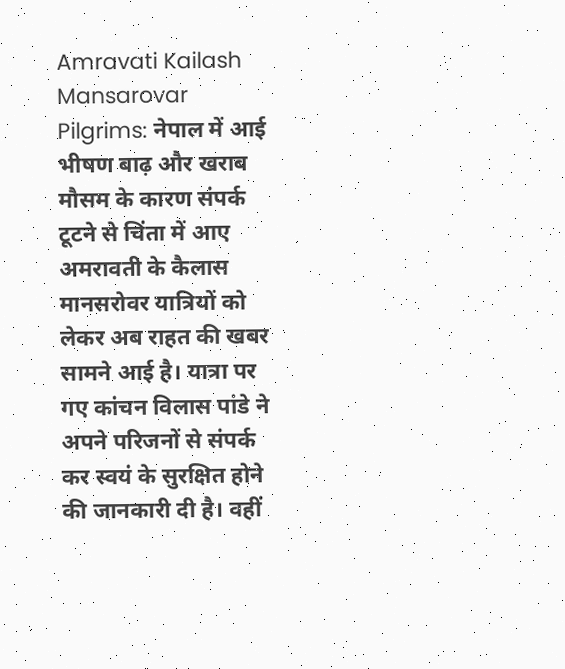Amravati Kailash Mansarovar Pilgrims: नेपाल में आई भीषण बाढ़ और खराब मौसम के कारण संपर्क टूटने से चिंता में आए अमरावती के कैलास मानसरोवर यात्रियों को लेकर अब राहत की खबर सामने आई है। यात्रा पर गए कांचन विलास पांडे ने अपने परिजनों से संपर्क कर स्वयं के सुरक्षित होने की जानकारी दी है। वहीं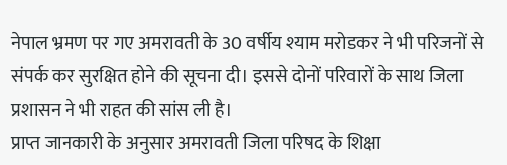नेपाल भ्रमण पर गए अमरावती के 30 वर्षीय श्याम मरोडकर ने भी परिजनों से संपर्क कर सुरक्षित होने की सूचना दी। इससे दोनों परिवारों के साथ जिला प्रशासन ने भी राहत की सांस ली है।
प्राप्त जानकारी के अनुसार अमरावती जिला परिषद के शिक्षा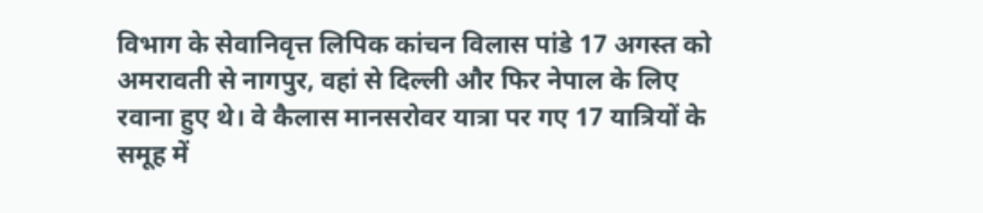विभाग के सेवानिवृत्त लिपिक कांचन विलास पांडे 17 अगस्त को अमरावती से नागपुर, वहां से दिल्ली और फिर नेपाल के लिए रवाना हुए थे। वे कैलास मानसरोवर यात्रा पर गए 17 यात्रियों के समूह में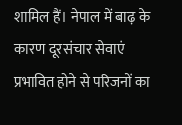शामिल हैं। नेपाल में बाढ़ के कारण दूरसंचार सेवाएं प्रभावित होने से परिजनों का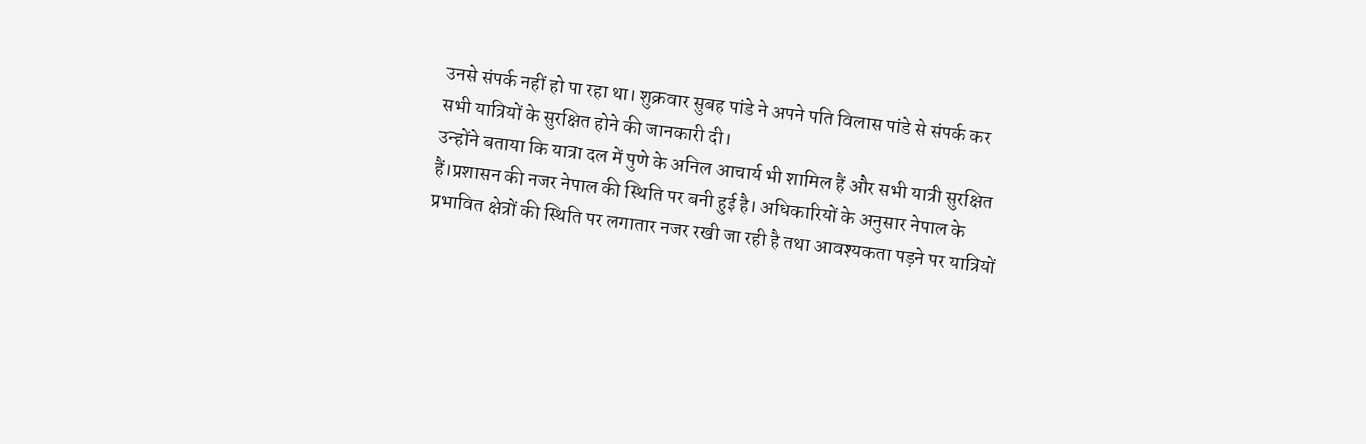उनसे संपर्क नहीं हो पा रहा था। शुक्रवार सुबह पांडे ने अपने पति विलास पांडे से संपर्क कर सभी यात्रियों के सुरक्षित होने की जानकारी दी।
उन्होंने बताया कि यात्रा दल में पुणे के अनिल आचार्य भी शामिल हैं और सभी यात्री सुरक्षित हैं।प्रशासन की नजर नेपाल की स्थिति पर बनी हुई है। अधिकारियों के अनुसार नेपाल के प्रभावित क्षेत्रों की स्थिति पर लगातार नजर रखी जा रही है तथा आवश्यकता पड़ने पर यात्रियों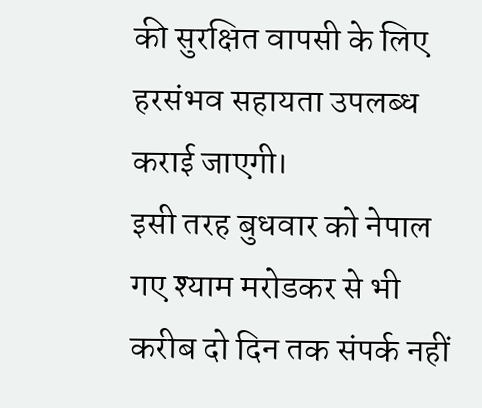की सुरक्षित वापसी के लिए हरसंभव सहायता उपलब्ध कराई जाएगी।
इसी तरह बुधवार को नेपाल गए श्याम मरोडकर से भी करीब दो दिन तक संपर्क नहीं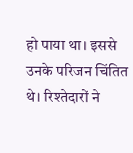हो पाया था। इससे उनके परिजन चिंतित थे। रिश्तेदारों ने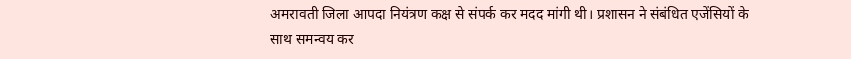अमरावती जिला आपदा नियंत्रण कक्ष से संपर्क कर मदद मांगी थी। प्रशासन ने संबंधित एजेंसियों के साथ समन्वय कर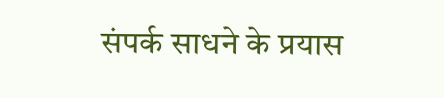संपर्क साधने के प्रयास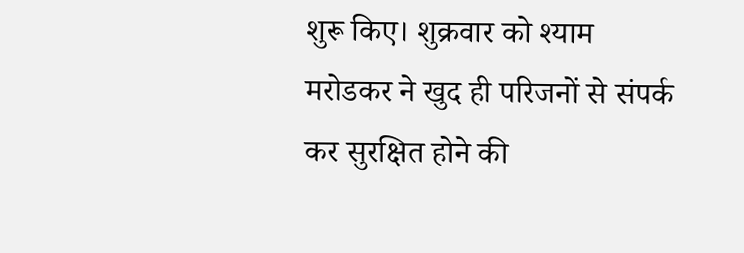शुरू किए। शुक्रवार को श्याम मरोडकर ने खुद ही परिजनों से संपर्क कर सुरक्षित होने की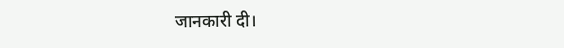जानकारी दी।